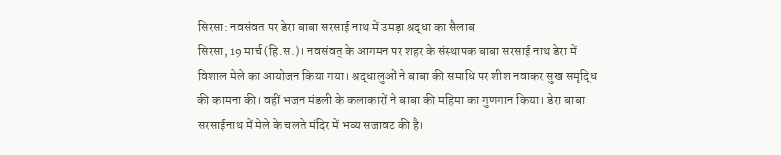सिरसा: नवसंवत पर डेरा बाबा सरसाई नाथ में उमड़ा श्रद्धा का सैलाब
सिरसा, 19 मार्च (हि.स.)। नवसंवत् के आगमन पर शहर के संस्थापक बाबा सरसाई नाथ डेरा में विशाल मेले का आयोजन किया गया। श्रद्धालुओं ने बाबा की समाधि पर शीश नवाकर सुख समृद्धि की कामना की। वहीं भजन मंडली के कलाकारों ने बाबा की महिमा का गुणगान किया। डेरा बाबा सरसाईनाथ में मेले के चलते मंदिर में भव्य सजावट की है।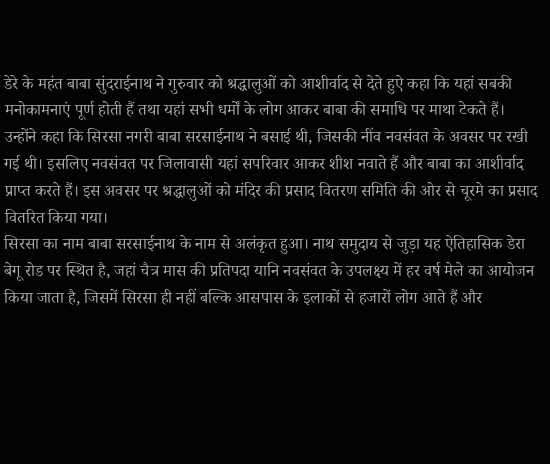डेरे के महंत बाबा सुंदराईनाथ ने गुरुवार को श्रद्धालुओं को आशीर्वाद से देते हुऐ कहा कि यहां सबकी मनोकामनाएं पूर्ण होती हैं तथा यहां सभी धर्मों के लोग आकर बाबा की समाधि पर माथा टेकते हैं। उन्होंने कहा कि सिरसा नगरी बाबा सरसाईनाथ ने बसाई थी, जिसकी नींव नवसंवत के अवसर पर रखी गई थी। इसलिए नवसंवत पर जिलावासी यहां सपरिवार आकर शीश नवाते हैं और बाबा का आशीर्वाद प्राप्त करते हैं। इस अवसर पर श्रद्धालुओं को मंदिर की प्रसाद वितरण समिति की ओर से चूरमे का प्रसाद वितरित किया गया।
सिरसा का नाम बाबा सरसाईनाथ के नाम से अलंकृत हुआ। नाथ समुदाय से जुड़ा यह ऐतिहासिक डेरा बेगू रोड पर स्थित है, जहां चैत्र मास की प्रतिपदा यानि नवसंवत के उपलक्ष्य में हर वर्ष मेले का आयोजन किया जाता है, जिसमें सिरसा ही नहीं बल्कि आसपास के इलाकों से हजारों लोग आते हैं और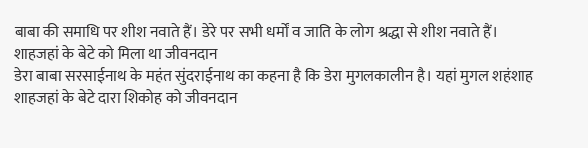बाबा की समाधि पर शीश नवाते हैं। डेरे पर सभी धर्मों व जाति के लोग श्रद्धा से शीश नवाते हैं।
शाहजहां के बेटे को मिला था जीवनदान
डेरा बाबा सरसाईनाथ के महंत सुंदराईनाथ का कहना है कि डेरा मुगलकालीन है। यहां मुगल शहंशाह शाहजहां के बेटे दारा शिकोह को जीवनदान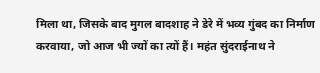मिला था, जिसके बाद मुगल बादशाह ने डेरे में भव्य गुंबद का निर्माण करवाया, जो आज भी ज्यों का त्यों हैं। महंत सुंदराईनाथ ने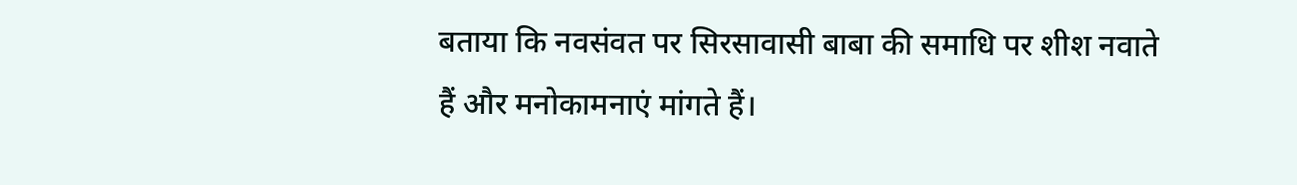बताया कि नवसंवत पर सिरसावासी बाबा की समाधि पर शीश नवाते हैं और मनोकामनाएं मांगते हैं।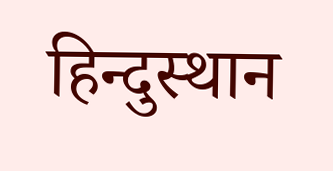हिन्दुस्थान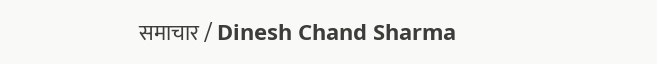समाचार / Dinesh Chand Sharma